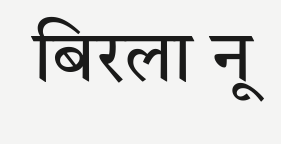बिरला नू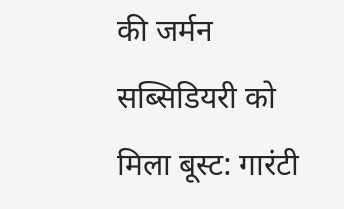की जर्मन सब्सिडियरी को मिला बूस्ट: गारंटी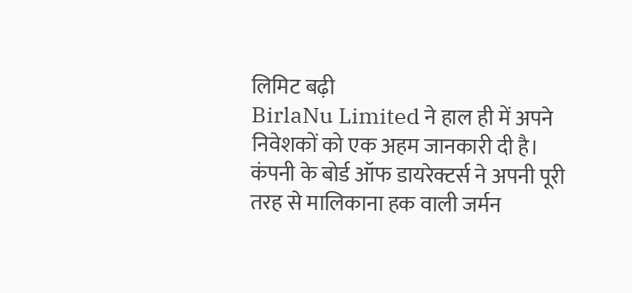लिमिट बढ़ी
BirlaNu Limited ने हाल ही में अपने निवेशकों को एक अहम जानकारी दी है। कंपनी के बोर्ड ऑफ डायरेक्टर्स ने अपनी पूरी तरह से मालिकाना हक वाली जर्मन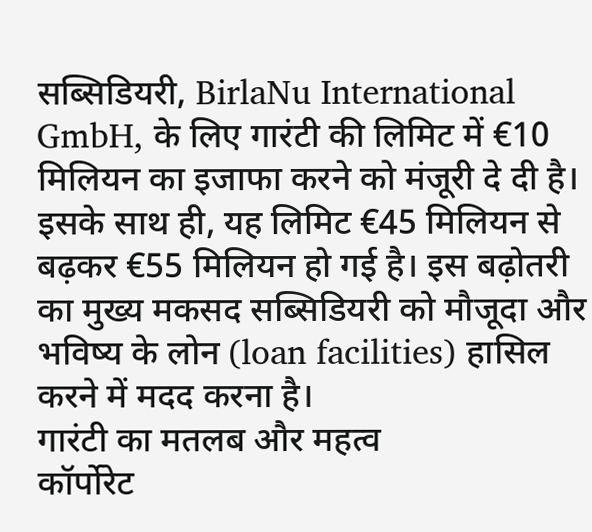सब्सिडियरी, BirlaNu International GmbH, के लिए गारंटी की लिमिट में €10 मिलियन का इजाफा करने को मंजूरी दे दी है। इसके साथ ही, यह लिमिट €45 मिलियन से बढ़कर €55 मिलियन हो गई है। इस बढ़ोतरी का मुख्य मकसद सब्सिडियरी को मौजूदा और भविष्य के लोन (loan facilities) हासिल करने में मदद करना है।
गारंटी का मतलब और महत्व
कॉर्पोरेट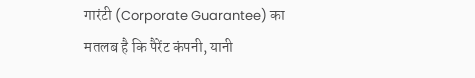गारंटी (Corporate Guarantee) का मतलब है कि पैरेंट कंपनी, यानी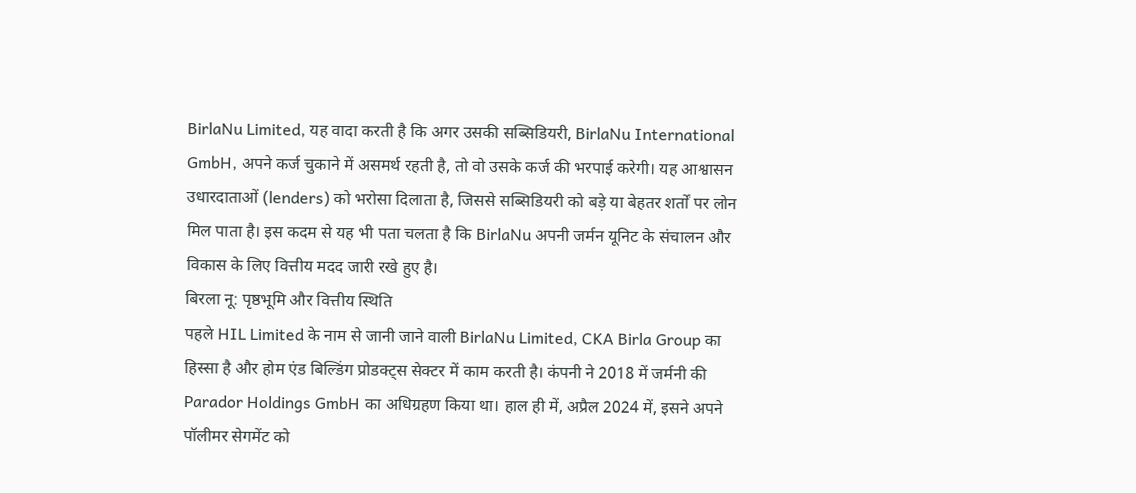BirlaNu Limited, यह वादा करती है कि अगर उसकी सब्सिडियरी, BirlaNu International GmbH, अपने कर्ज चुकाने में असमर्थ रहती है, तो वो उसके कर्ज की भरपाई करेगी। यह आश्वासन उधारदाताओं (lenders) को भरोसा दिलाता है, जिससे सब्सिडियरी को बड़े या बेहतर शर्तों पर लोन मिल पाता है। इस कदम से यह भी पता चलता है कि BirlaNu अपनी जर्मन यूनिट के संचालन और विकास के लिए वित्तीय मदद जारी रखे हुए है।
बिरला नू: पृष्ठभूमि और वित्तीय स्थिति
पहले HIL Limited के नाम से जानी जाने वाली BirlaNu Limited, CKA Birla Group का हिस्सा है और होम एंड बिल्डिंग प्रोडक्ट्स सेक्टर में काम करती है। कंपनी ने 2018 में जर्मनी की Parador Holdings GmbH का अधिग्रहण किया था। हाल ही में, अप्रैल 2024 में, इसने अपने पॉलीमर सेगमेंट को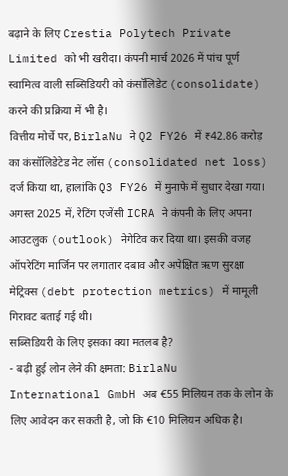बढ़ाने के लिए Crestia Polytech Private Limited को भी खरीदा। कंपनी मार्च 2026 में पांच पूर्ण स्वामित्व वाली सब्सिडियरी को कंसॉलिडेट (consolidate) करने की प्रक्रिया में भी है।
वित्तीय मोर्चे पर, BirlaNu ने Q2 FY26 में ₹42.86 करोड़ का कंसॉलिडेटेड नेट लॉस (consolidated net loss) दर्ज किया था, हालांकि Q3 FY26 में मुनाफे में सुधार देखा गया। अगस्त 2025 में, रेटिंग एजेंसी ICRA ने कंपनी के लिए अपना आउटलुक (outlook) नेगेटिव कर दिया था। इसकी वजह ऑपरेटिंग मार्जिन पर लगातार दबाव और अपेक्षित ऋण सुरक्षा मेट्रिक्स (debt protection metrics) में मामूली गिरावट बताई गई थी।
सब्सिडियरी के लिए इसका क्या मतलब है?
- बढ़ी हुई लोन लेने की क्षमता: BirlaNu International GmbH अब €55 मिलियन तक के लोन के लिए आवेदन कर सकती है, जो कि €10 मिलियन अधिक है।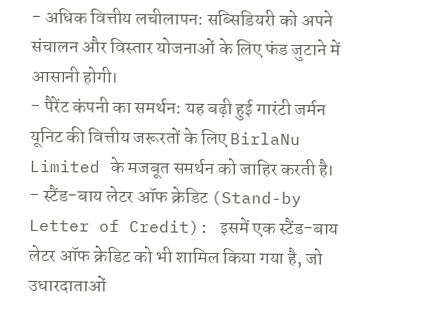- अधिक वित्तीय लचीलापन: सब्सिडियरी को अपने संचालन और विस्तार योजनाओं के लिए फंड जुटाने में आसानी होगी।
- पैरेंट कंपनी का समर्थन: यह बढ़ी हुई गारंटी जर्मन यूनिट की वित्तीय जरूरतों के लिए BirlaNu Limited के मजबूत समर्थन को जाहिर करती है।
- स्टैंड-बाय लेटर ऑफ क्रेडिट (Stand-by Letter of Credit): इसमें एक स्टैंड-बाय लेटर ऑफ क्रेडिट को भी शामिल किया गया है, जो उधारदाताओं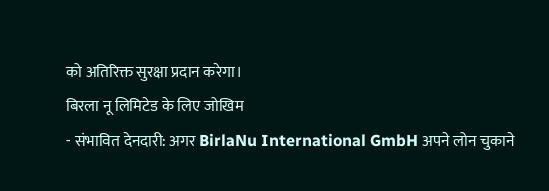को अतिरिक्त सुरक्षा प्रदान करेगा।
बिरला नू लिमिटेड के लिए जोखिम
- संभावित देनदारी: अगर BirlaNu International GmbH अपने लोन चुकाने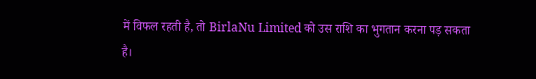में विफल रहती है, तो BirlaNu Limited को उस राशि का भुगतान करना पड़ सकता है।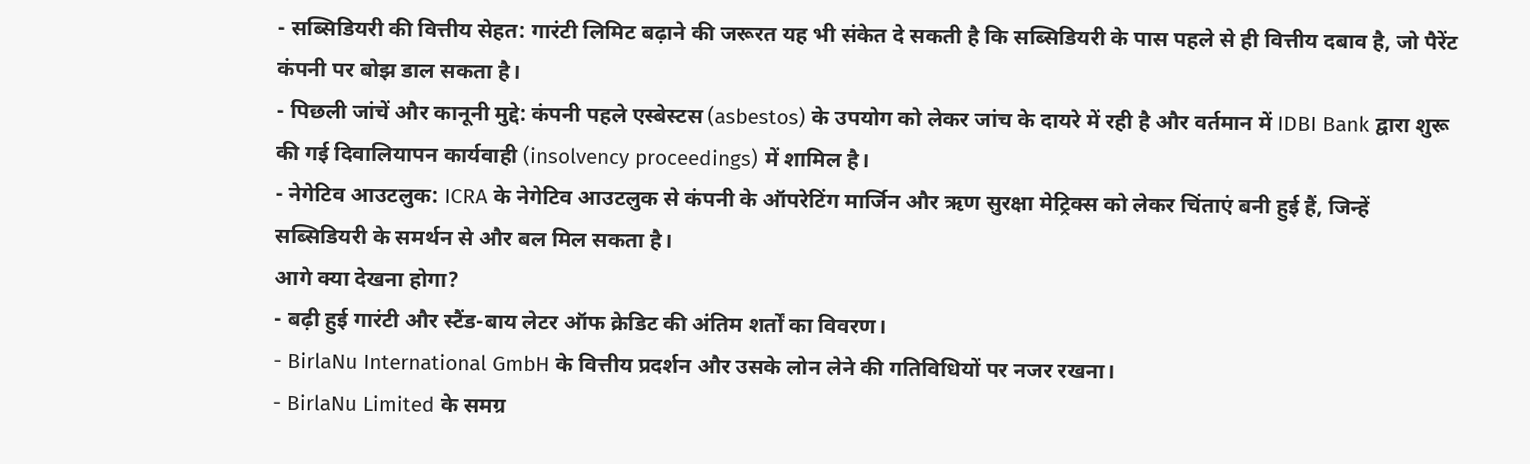- सब्सिडियरी की वित्तीय सेहत: गारंटी लिमिट बढ़ाने की जरूरत यह भी संकेत दे सकती है कि सब्सिडियरी के पास पहले से ही वित्तीय दबाव है, जो पैरेंट कंपनी पर बोझ डाल सकता है।
- पिछली जांचें और कानूनी मुद्दे: कंपनी पहले एस्बेस्टस (asbestos) के उपयोग को लेकर जांच के दायरे में रही है और वर्तमान में IDBI Bank द्वारा शुरू की गई दिवालियापन कार्यवाही (insolvency proceedings) में शामिल है।
- नेगेटिव आउटलुक: ICRA के नेगेटिव आउटलुक से कंपनी के ऑपरेटिंग मार्जिन और ऋण सुरक्षा मेट्रिक्स को लेकर चिंताएं बनी हुई हैं, जिन्हें सब्सिडियरी के समर्थन से और बल मिल सकता है।
आगे क्या देखना होगा?
- बढ़ी हुई गारंटी और स्टैंड-बाय लेटर ऑफ क्रेडिट की अंतिम शर्तों का विवरण।
- BirlaNu International GmbH के वित्तीय प्रदर्शन और उसके लोन लेने की गतिविधियों पर नजर रखना।
- BirlaNu Limited के समग्र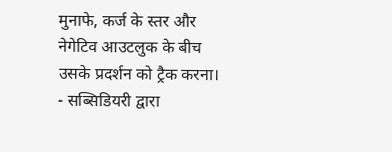मुनाफे, कर्ज के स्तर और नेगेटिव आउटलुक के बीच उसके प्रदर्शन को ट्रैक करना।
- सब्सिडियरी द्वारा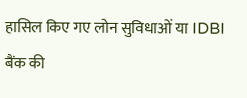हासिल किए गए लोन सुविधाओं या IDBI बैंक की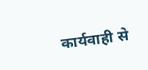कार्यवाही से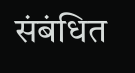संबंधित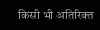किसी भी अतिरिक्त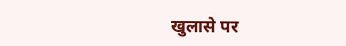खुलासे पर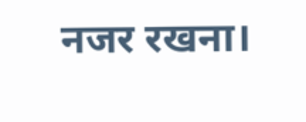नजर रखना।